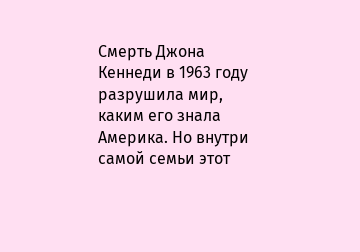Смерть Джона Кеннеди в 1963 году разрушила мир, каким его знала Америка. Но внутри самой семьи этот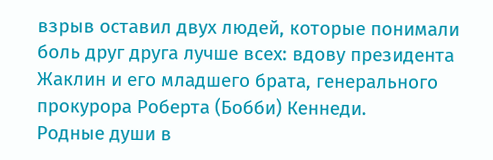взрыв оставил двух людей, которые понимали боль друг друга лучше всех: вдову президента Жаклин и его младшего брата, генерального прокурора Роберта (Бобби) Кеннеди.
Родные души в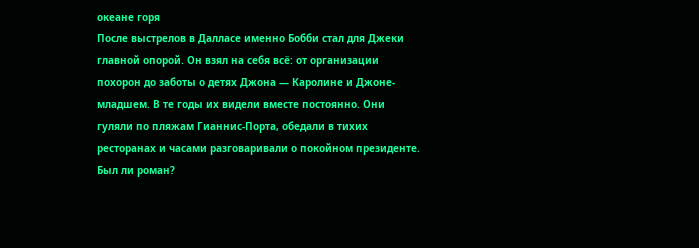океане горя
После выстрелов в Далласе именно Бобби стал для Джеки главной опорой. Он взял на себя всё: от организации похорон до заботы о детях Джона — Каролине и Джоне-младшем. В те годы их видели вместе постоянно. Они гуляли по пляжам Гианнис-Порта, обедали в тихих ресторанах и часами разговаривали о покойном президенте.
Был ли роман?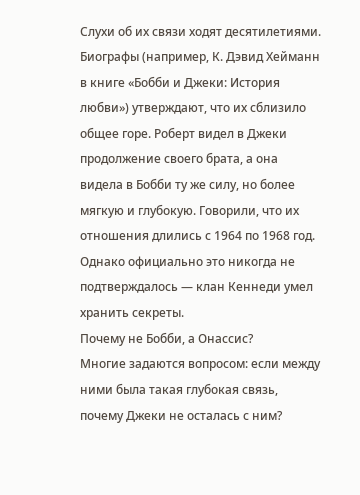Слухи об их связи ходят десятилетиями. Биографы (например, К. Дэвид Хейманн в книге «Бобби и Джеки: История любви») утверждают, что их сблизило общее горе. Роберт видел в Джеки продолжение своего брата, а она видела в Бобби ту же силу, но более мягкую и глубокую. Говорили, что их отношения длились с 1964 по 1968 год. Однако официально это никогда не подтверждалось — клан Кеннеди умел хранить секреты.
Почему не Бобби, а Онассис?
Многие задаются вопросом: если между ними была такая глубокая связь, почему Джеки не осталась с ним?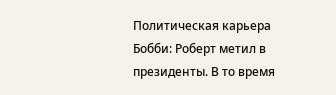Политическая карьера Бобби: Роберт метил в президенты. В то время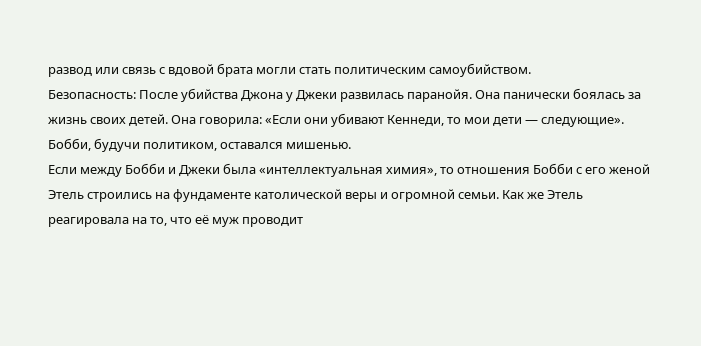развод или связь с вдовой брата могли стать политическим самоубийством.
Безопасность: После убийства Джона у Джеки развилась паранойя. Она панически боялась за жизнь своих детей. Она говорила: «Если они убивают Кеннеди, то мои дети — следующие». Бобби, будучи политиком, оставался мишенью.
Если между Бобби и Джеки была «интеллектуальная химия», то отношения Бобби с его женой Этель строились на фундаменте католической веры и огромной семьи. Как же Этель реагировала на то, что её муж проводит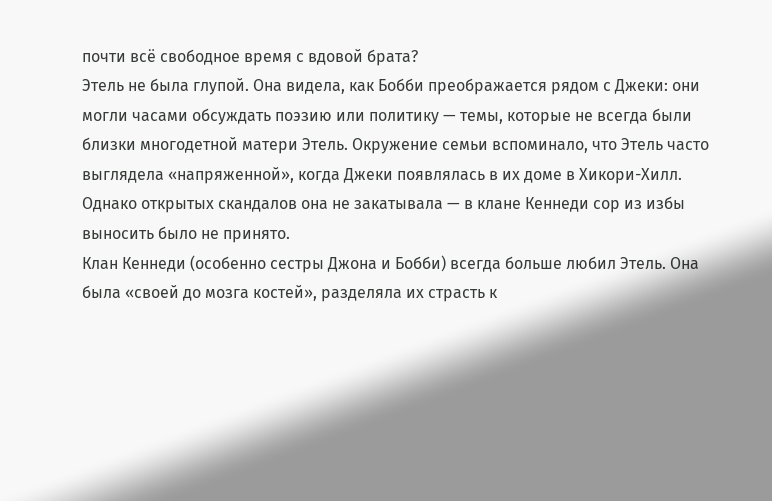почти всё свободное время с вдовой брата?
Этель не была глупой. Она видела, как Бобби преображается рядом с Джеки: они могли часами обсуждать поэзию или политику — темы, которые не всегда были близки многодетной матери Этель. Окружение семьи вспоминало, что Этель часто выглядела «напряженной», когда Джеки появлялась в их доме в Хикори-Хилл. Однако открытых скандалов она не закатывала — в клане Кеннеди сор из избы выносить было не принято.
Клан Кеннеди (особенно сестры Джона и Бобби) всегда больше любил Этель. Она была «своей до мозга костей», разделяла их страсть к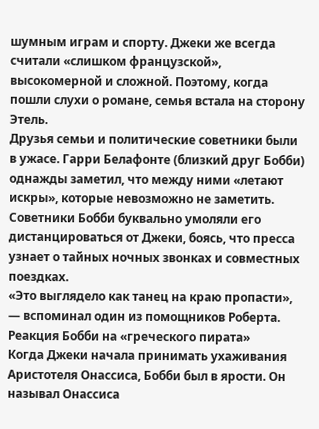шумным играм и спорту. Джеки же всегда считали «слишком французской», высокомерной и сложной. Поэтому, когда пошли слухи о романе, семья встала на сторону Этель.
Друзья семьи и политические советники были в ужасе. Гарри Белафонте (близкий друг Бобби) однажды заметил, что между ними «летают искры», которые невозможно не заметить. Советники Бобби буквально умоляли его дистанцироваться от Джеки, боясь, что пресса узнает о тайных ночных звонках и совместных поездках.
«Это выглядело как танец на краю пропасти», — вспоминал один из помощников Роберта.
Реакция Бобби на «греческого пирата»
Когда Джеки начала принимать ухаживания Аристотеля Онассиса, Бобби был в ярости. Он называл Онассиса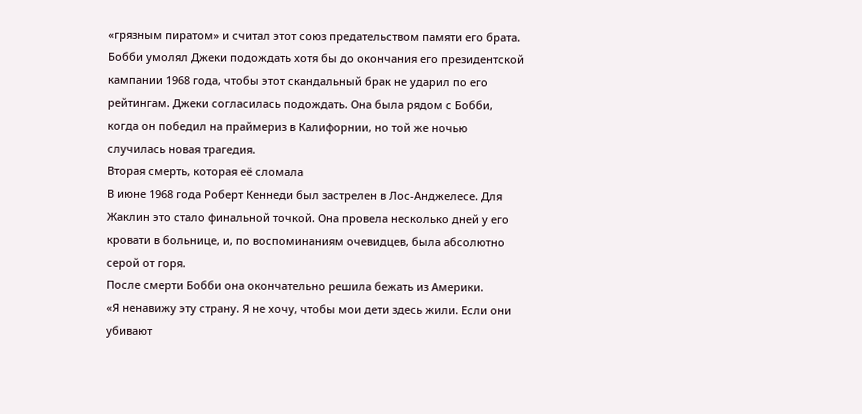«грязным пиратом» и считал этот союз предательством памяти его брата.
Бобби умолял Джеки подождать хотя бы до окончания его президентской кампании 1968 года, чтобы этот скандальный брак не ударил по его рейтингам. Джеки согласилась подождать. Она была рядом с Бобби, когда он победил на праймериз в Калифорнии, но той же ночью случилась новая трагедия.
Вторая смерть, которая её сломала
В июне 1968 года Роберт Кеннеди был застрелен в Лос-Анджелесе. Для Жаклин это стало финальной точкой. Она провела несколько дней у его кровати в больнице, и, по воспоминаниям очевидцев, была абсолютно серой от горя.
После смерти Бобби она окончательно решила бежать из Америки.
«Я ненавижу эту страну. Я не хочу, чтобы мои дети здесь жили. Если они убивают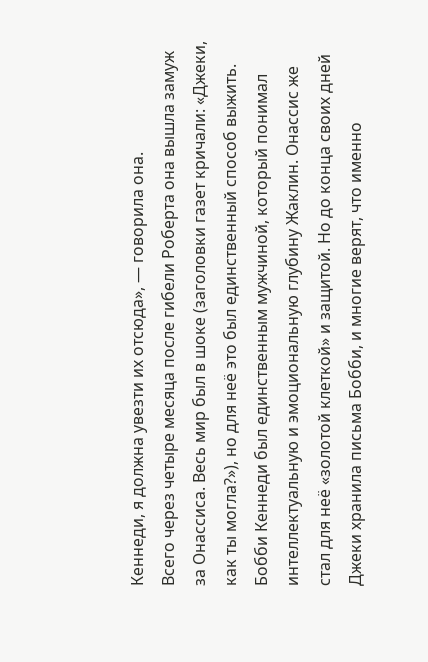Кеннеди, я должна увезти их отсюда», — говорила она.
Всего через четыре месяца после гибели Роберта она вышла замуж за Онассиса. Весь мир был в шоке (заголовки газет кричали: «Джеки, как ты могла?»), но для неё это был единственный способ выжить.
Бобби Кеннеди был единственным мужчиной, который понимал интеллектуальную и эмоциональную глубину Жаклин. Онассис же стал для неё «золотой клеткой» и защитой. Но до конца своих дней Джеки хранила письма Бобби, и многие верят, что именно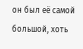он был её самой большой, хоть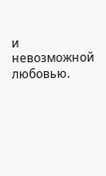и невозможной любовью.